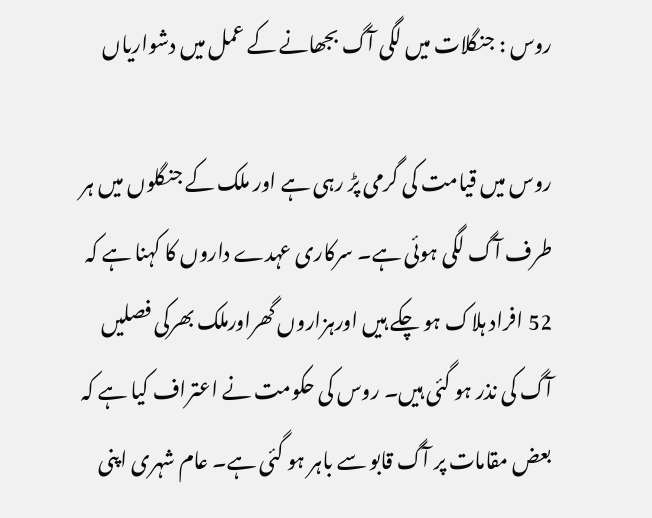روس : جنگلات میں لگی آگ بجھانے کے عمل میں دشواریاں

روس میں قیامت کی گرمی پڑ رہی ہے اور ملک کے جنگلوں میں ہر طرف آگ لگی ہوئی ہے۔ سرکاری عہدے داروں کا کہنا ہے کہ 52 افراد ہلاک ہو چکے ہیں اورہزاروں گھراورملک بھرکی فصلیں آگ کی نذر ہو گئی ہیں۔ روس کی حکومت نے اعتراف کیا ہے کہ بعض مقامات پر آگ قابو سے باہر ہو گئی ہے۔ عام شہری اپنی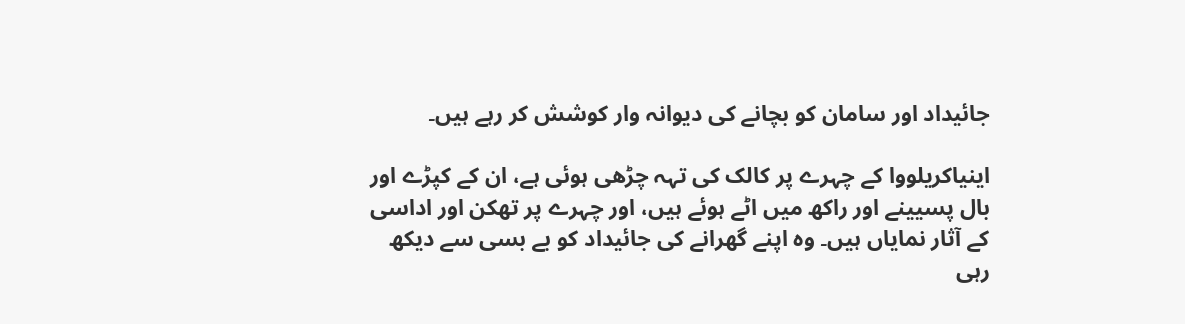جائیداد اور سامان کو بچانے کی دیوانہ وار کوشش کر رہے ہیں۔

اینیاکریلووا کے چہرے پر کالک کی تہہ چڑھی ہوئی ہے، ان کے کپڑے اور بال پسیینے اور راکھ میں اٹے ہوئے ہیں، اور چہرے پر تھکن اور اداسی کے آثار نمایاں ہیں۔ وہ اپنے گھرانے کی جائیداد کو بے بسی سے دیکھ رہی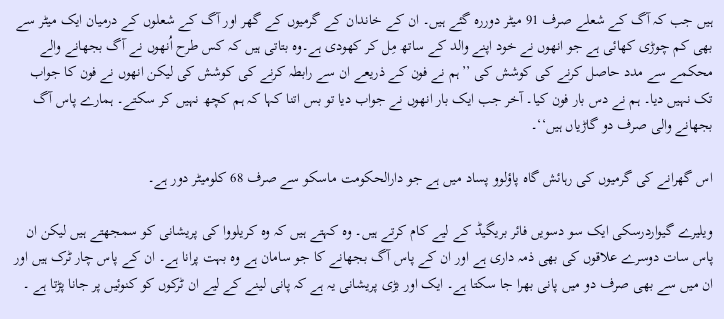ہیں جب کہ آگ کے شعلے صرف 91 میٹر دوررہ گئے ہیں۔ ان کے خاندان کے گرمیوں کے گھر اور آگ کے شعلوں کے درمیان ایک میٹر سے بھی کم چوڑی کھائی ہے جو انھوں نے خود اپنے والد کے ساتھ مِل کر کھودی ہے۔وہ بتاتی ہیں کہ کس طرح اُنھوں نے آگ بجھانے والے محکمے سے مدد حاصل کرنے کی کوشش کی ’’ہم نے فون کے ذریعے ان سے رابطہ کرنے کی کوشش کی لیکن انھوں نے فون کا جواب تک نہیں دیا۔ ہم نے دس بار فون کیا۔ آخر جب ایک بار انھوں نے جواب دیا تو بس اتنا کہا کہ ہم کچھ نہیں کر سکتے۔ ہمارے پاس آگ بجھانے والی صرف دو گاڑیاں ہیں‘‘۔

اس گھرانے کی گرمیوں کی رہائش گاہ پاؤلوو پساد میں ہے جو دارالحکومت ماسکو سے صرف 68 کلومیٹر دور ہے۔

ویلیرے گیواردرسکی ایک سو دسویں فائر بریگیڈ کے لیے کام کرتے ہیں۔ وہ کہتے ہیں کہ وہ کریلووا کی پریشانی کو سمجھتے ہیں لیکن ان پاس سات دوسرے علاقوں کی بھی ذمہ داری ہے اور ان کے پاس آگ بجھانے کا جو سامان ہے وہ بہت پرانا ہے۔ ان کے پاس چار ٹرک ہیں اور ان میں سے بھی صرف دو میں پانی بھرا جا سکتا ہے۔ ایک اور بڑی پریشانی یہ ہے کہ پانی لینے کے لیے ان ٹرکوں کو کنوئیں پر جانا پڑتا ہے ۔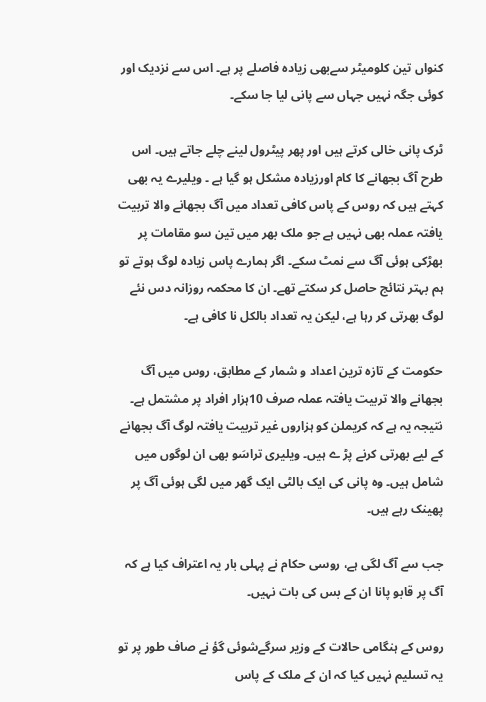کنواں تین کلومیٹر سےبھی زیادہ فاصلے پر ہے۔ اس سے نزدیک اور کوئی جگہ نہیں جہاں سے پانی لیا جا سکے۔

ٹرک پانی خالی کرتے ہیں اور پھر پیٹرول لینے چلے جاتے ہیں۔ اس طرح آگ بجھانے کا کام اورزیادہ مشکل ہو گیا ہے ۔ ویلیرے یہ بھی کہتے ہیں کہ روس کے پاس کافی تعداد میں آگ بجھانے والا تربیت یافتہ عملہ بھی نہیں ہے جو ملک بھر میں تین سو مقامات پر بھڑکی ہوئی آگ سے نمٹ سکے۔ اگر ہمارے پاس زیادہ لوگ ہوتے تو ہم بہتر نتائج حاصل کر سکتے تھے۔ ان کا محکمہ روزانہ دس نئے لوگ بھرتی کر رہا ہے، لیکن یہ تعداد بالکل نا کافی ہے۔

حکومت کے تازہ ترین اعداد و شمار کے مطابق، روس میں آگ بجھانے والا تربیت یافتہ عملہ صرف 10ہزار افراد پر مشتمل ہے۔ نتیجہ یہ ہے کہ کریملن کو ہزاروں غیر تربیت یافتہ لوگ آگ بجھانے کے لیے بھرتی کرنے پڑ ے ہیں۔ ویلیری تراسَو بھی ان لوگوں میں شامل ہیں۔ وہ پانی کی ایک بالٹی ایک گھر میں لگی ہوئی آگ پر پھینک رہے ہیں۔

جب سے آگ لگی ہے، روسی حکام نے پہلی بار یہ اعتراف کیا ہے کہ آگ پر قابو پانا ان کے بس کی بات نہیں۔

روس کے ہنگامی حالات کے وزیر سرگےشوئی گؤ نے صاف طور پر تو یہ تسلیم نہیں کیا کہ ان کے ملک کے پاس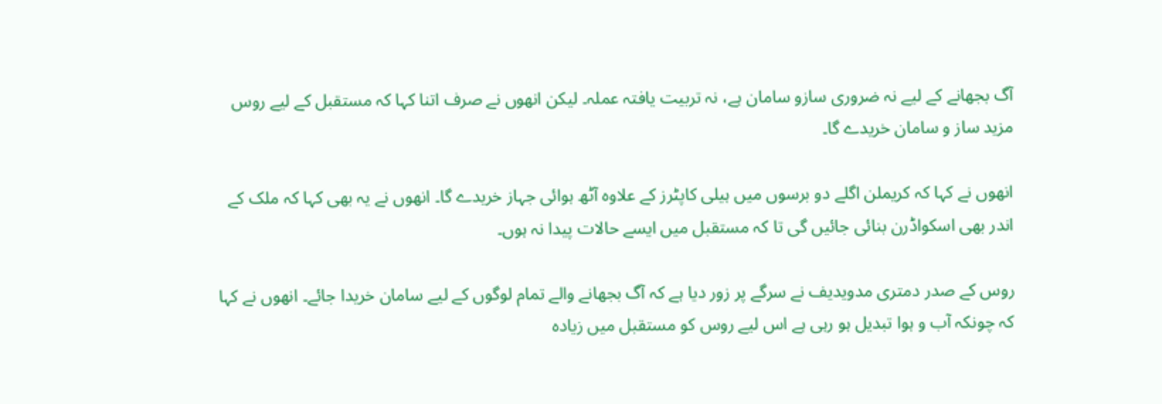آگ بجھانے کے لیے نہ ضروری سازو سامان ہے، نہ تربیت یافتہ عملہ۔ لیکن انھوں نے صرف اتنا کہا کہ مستقبل کے لیے روس مزید ساز و سامان خریدے گا۔

انھوں نے کہا کہ کریملن اگلے دو برسوں میں ہیلی کاپٹرز کے علاوہ آٹھ ہوائی جہاز خریدے گا۔ انھوں نے یہ بھی کہا کہ ملک کے اندر بھی اسکواڈرن بنائی جائیں گی تا کہ مستقبل میں ایسے حالات پیدا نہ ہوں۔

روس کے صدر دمتری مدویدیف نے سرگے پر زور دیا ہے کہ آگ بجھانے والے تمام لوگوں کے لیے سامان خریدا جائے۔ انھوں نے کہا کہ چونکہ آب و ہوا تبدیل ہو رہی ہے اس لیے روس کو مستقبل میں زیادہ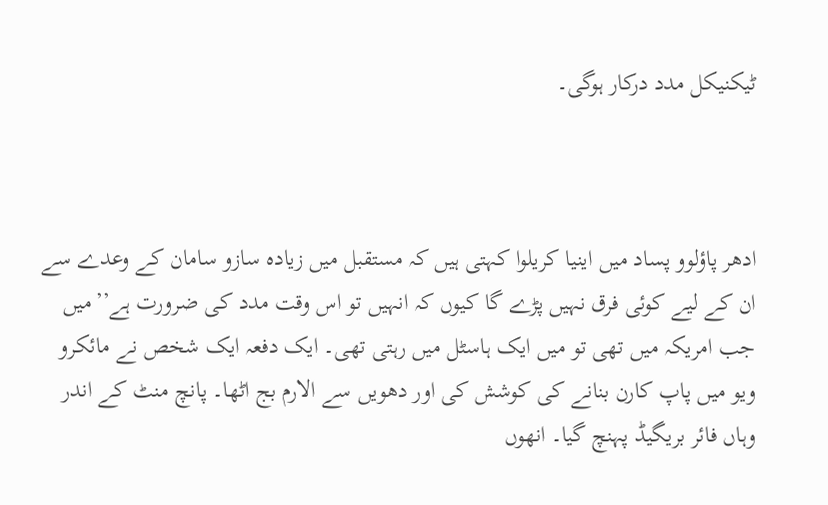ٹیکنیکل مدد درکار ہوگی۔



ادھر پاؤلوو پساد میں اینیا کریلوا کہتی ہیں کہ مستقبل میں زیادہ سازو سامان کے وعدے سے ان کے لیے کوئی فرق نہیں پڑے گا کیوں کہ انہیں تو اس وقت مدد کی ضرورت ہے’’میں جب امریکہ میں تھی تو میں ایک ہاسٹل میں رہتی تھی۔ ایک دفعہ ایک شخص نے مائکرو ویو میں پاپ کارن بنانے کی کوشش کی اور دھویں سے الارم بج اٹھا۔ پانچ منٹ کے اندر وہاں فائر بریگیڈ پہنچ گیا۔ انھوں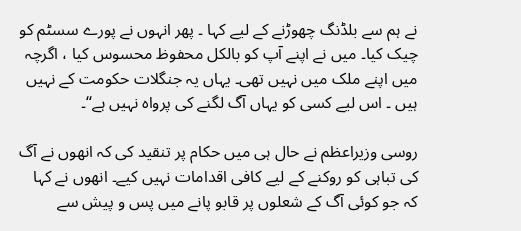نے ہم سے بلڈنگ چھوڑنے کے لیے کہا ۔ پھر انہوں نے پورے سسٹم کو چیک کیا۔ میں نے اپنے آپ کو بالکل محفوظ محسوس کیا ، اگرچہ میں اپنے ملک میں نہیں تھی۔ یہاں یہ جنگلات حکومت کے نہیں ہیں ۔ اس لیے کسی کو یہاں آگ لگنے کی پرواہ نہیں ہے‘‘۔

روسی وزیراعظم نے حال ہی میں حکام پر تنقید کی کہ انھوں نے آگ کی تباہی کو روکنے کے لیے کافی اقدامات نہیں کیے۔ انھوں نے کہا کہ جو کوئی آگ کے شعلوں پر قابو پانے میں پس و پیش سے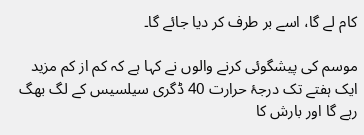کام لے گا، اسے بر طرف کر دیا جائے گا۔

موسم کی پیشگوئی کرنے والوں نے کہا ہے کہ کم از کم مزید ایک ہفتے تک درجۂ حرارت 40 ڈگری سیلسیس کے لگ بھگ رہے گا اور بارش کا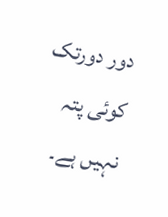دور دورتک کوئی پتہ نہیں ہے۔